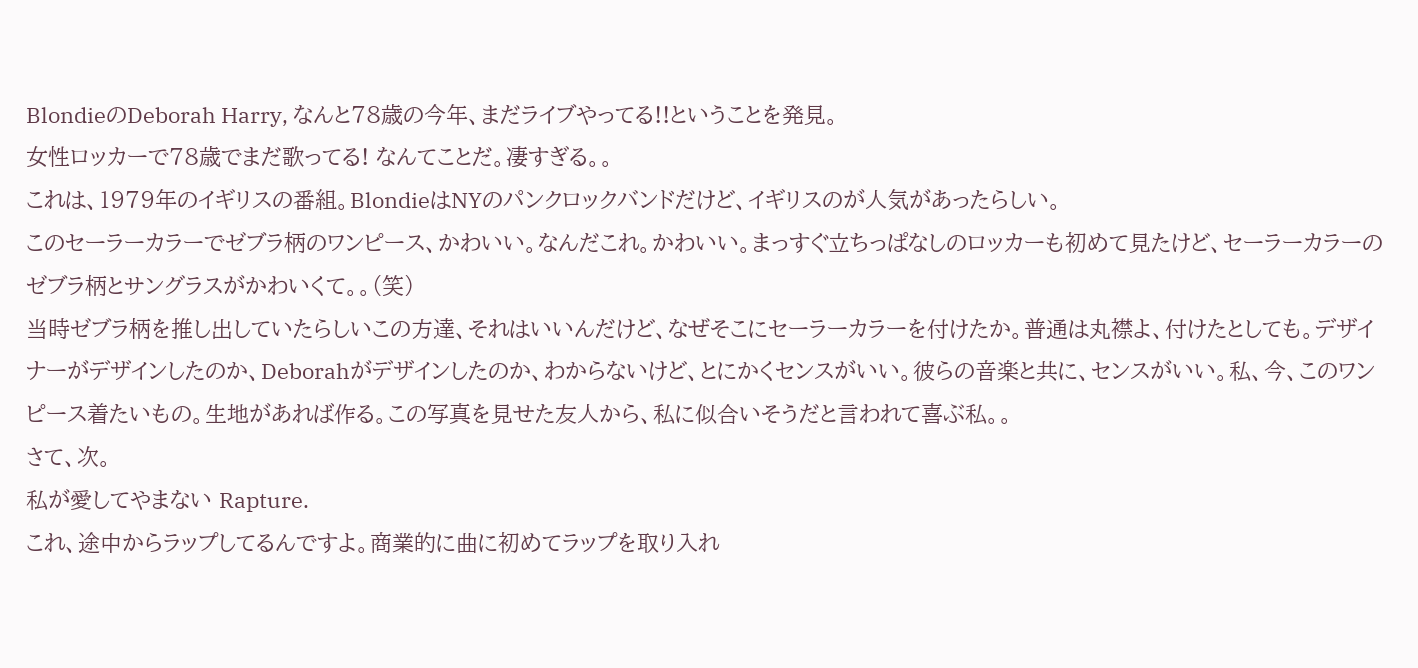BlondieのDeborah Harry, なんと78歳の今年、まだライブやってる!!ということを発見。
女性ロッカーで78歳でまだ歌ってる! なんてことだ。凄すぎる。。
これは、1979年のイギリスの番組。BlondieはNYのパンクロックバンドだけど、イギリスのが人気があったらしい。
このセーラーカラーでゼブラ柄のワンピース、かわいい。なんだこれ。かわいい。まっすぐ立ちっぱなしのロッカーも初めて見たけど、セーラーカラーのゼブラ柄とサングラスがかわいくて。。(笑)
当時ゼブラ柄を推し出していたらしいこの方達、それはいいんだけど、なぜそこにセーラーカラーを付けたか。普通は丸襟よ、付けたとしても。デザイナーがデザインしたのか、Deborahがデザインしたのか、わからないけど、とにかくセンスがいい。彼らの音楽と共に、センスがいい。私、今、このワンピース着たいもの。生地があれば作る。この写真を見せた友人から、私に似合いそうだと言われて喜ぶ私。。
さて、次。
私が愛してやまない Rapture.
これ、途中からラップしてるんですよ。商業的に曲に初めてラップを取り入れ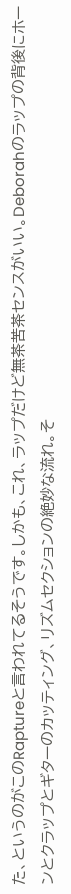た、というのがこのRaptureと言われてるそうです。しかも、これ、ラップだけど無茶苦茶センスがいい。Deborahのラップの背後にホーンとクラップとギターのカッティング、リズムセクションの絶妙な流れ。そ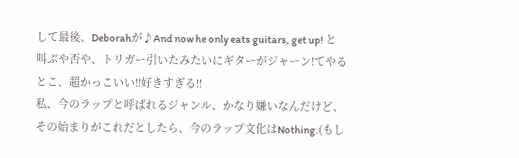して最後、Deborahが♪And now he only eats guitars, get up! と叫ぶや否や、トリガー引いたみたいにギターがジャーン!てやるとこ、超かっこいい!!好きすぎる!!
私、今のラップと呼ばれるジャンル、かなり嫌いなんだけど、その始まりがこれだとしたら、今のラップ文化はNothing.(もし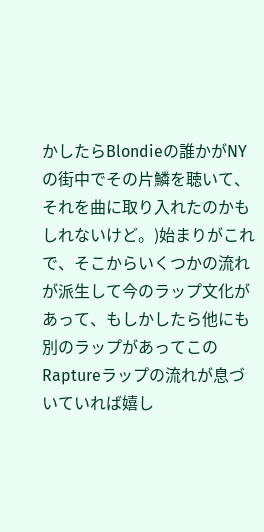かしたらBlondieの誰かがNYの街中でその片鱗を聴いて、それを曲に取り入れたのかもしれないけど。)始まりがこれで、そこからいくつかの流れが派生して今のラップ文化があって、もしかしたら他にも別のラップがあってこのRaptureラップの流れが息づいていれば嬉し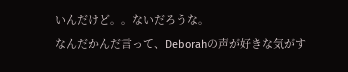いんだけど。。ないだろうな。
なんだかんだ言って、Deborahの声が好きな気がす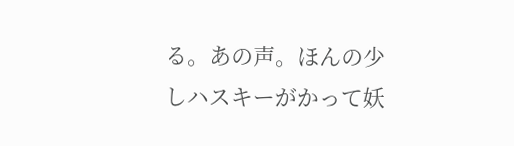る。あの声。ほんの少しハスキーがかって妖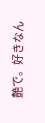艶で。好きなん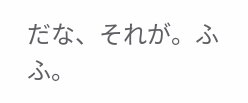だな、それが。ふふ。